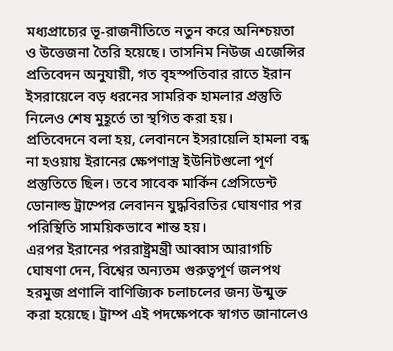মধ্যপ্রাচ্যের ভূ-রাজনীতিতে নতুন করে অনিশ্চয়তা ও উত্তেজনা তৈরি হয়েছে। তাসনিম নিউজ এজেন্সির প্রতিবেদন অনুযায়ী, গত বৃহস্পতিবার রাতে ইরান ইসরায়েলে বড় ধরনের সামরিক হামলার প্রস্তুতি নিলেও শেষ মুহূর্তে তা স্থগিত করা হয়।
প্রতিবেদনে বলা হয়, লেবাননে ইসরায়েলি হামলা বন্ধ না হওয়ায় ইরানের ক্ষেপণাস্ত্র ইউনিটগুলো পূর্ণ প্রস্তুতিতে ছিল। তবে সাবেক মার্কিন প্রেসিডেন্ট ডোনাল্ড ট্রাম্পের লেবানন যুদ্ধবিরতির ঘোষণার পর পরিস্থিতি সাময়িকভাবে শান্ত হয়।
এরপর ইরানের পররাষ্ট্রমন্ত্রী আব্বাস আরাগচি ঘোষণা দেন, বিশ্বের অন্যতম গুরুত্বপূর্ণ জলপথ হরমুজ প্রণালি বাণিজ্যিক চলাচলের জন্য উন্মুক্ত করা হয়েছে। ট্রাম্প এই পদক্ষেপকে স্বাগত জানালেও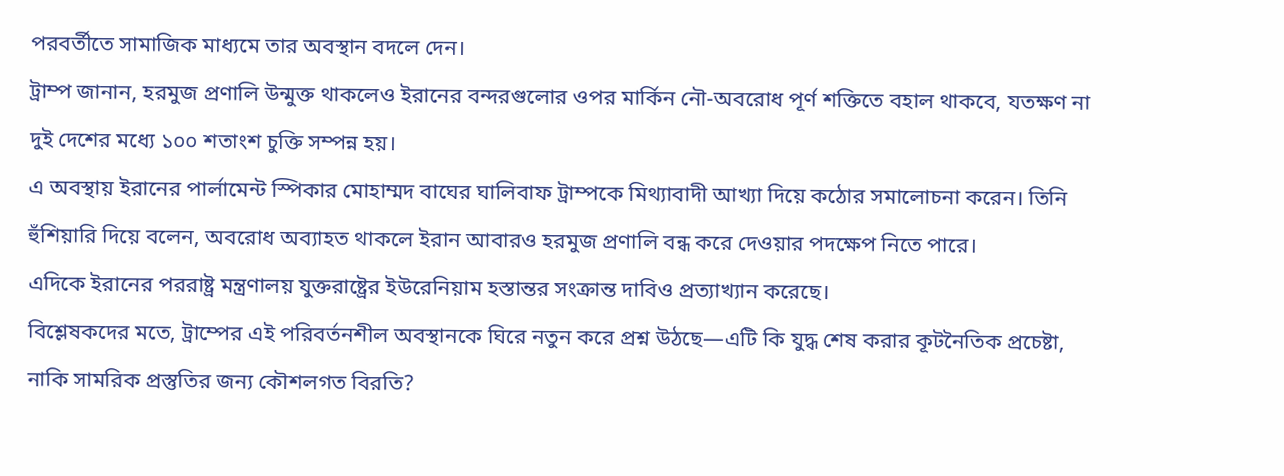পরবর্তীতে সামাজিক মাধ্যমে তার অবস্থান বদলে দেন।
ট্রাম্প জানান, হরমুজ প্রণালি উন্মুক্ত থাকলেও ইরানের বন্দরগুলোর ওপর মার্কিন নৌ-অবরোধ পূর্ণ শক্তিতে বহাল থাকবে, যতক্ষণ না দুই দেশের মধ্যে ১০০ শতাংশ চুক্তি সম্পন্ন হয়।
এ অবস্থায় ইরানের পার্লামেন্ট স্পিকার মোহাম্মদ বাঘের ঘালিবাফ ট্রাম্পকে মিথ্যাবাদী আখ্যা দিয়ে কঠোর সমালোচনা করেন। তিনি হুঁশিয়ারি দিয়ে বলেন, অবরোধ অব্যাহত থাকলে ইরান আবারও হরমুজ প্রণালি বন্ধ করে দেওয়ার পদক্ষেপ নিতে পারে।
এদিকে ইরানের পররাষ্ট্র মন্ত্রণালয় যুক্তরাষ্ট্রের ইউরেনিয়াম হস্তান্তর সংক্রান্ত দাবিও প্রত্যাখ্যান করেছে।
বিশ্লেষকদের মতে, ট্রাম্পের এই পরিবর্তনশীল অবস্থানকে ঘিরে নতুন করে প্রশ্ন উঠছে—এটি কি যুদ্ধ শেষ করার কূটনৈতিক প্রচেষ্টা, নাকি সামরিক প্রস্তুতির জন্য কৌশলগত বিরতি?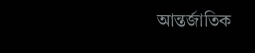আন্তর্জাতিক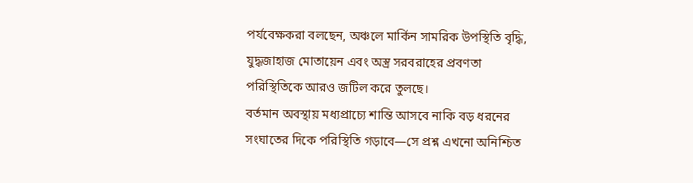পর্যবেক্ষকরা বলছেন, অঞ্চলে মার্কিন সামরিক উপস্থিতি বৃদ্ধি, যুদ্ধজাহাজ মোতায়েন এবং অস্ত্র সরবরাহের প্রবণতা পরিস্থিতিকে আরও জটিল করে তুলছে।
বর্তমান অবস্থায় মধ্যপ্রাচ্যে শান্তি আসবে নাকি বড় ধরনের সংঘাতের দিকে পরিস্থিতি গড়াবে—সে প্রশ্ন এখনো অনিশ্চিত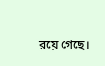রয়ে গেছে।